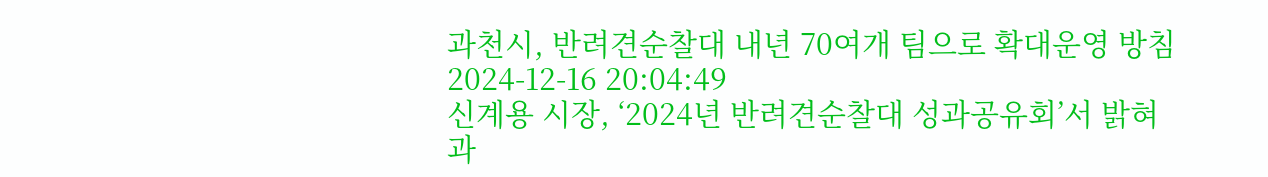과천시, 반려견순찰대 내년 70여개 팀으로 확대운영 방침
2024-12-16 20:04:49
신계용 시장, ‘2024년 반려견순찰대 성과공유회’서 밝혀
과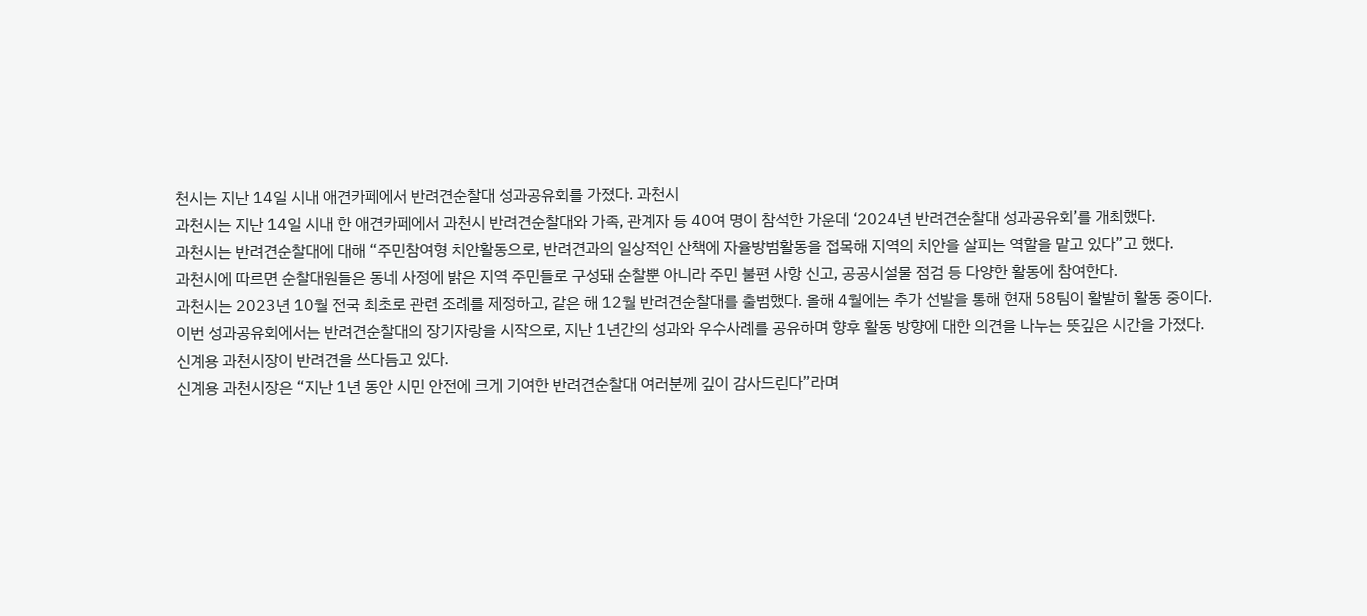천시는 지난 14일 시내 애견카페에서 반려견순찰대 성과공유회를 가졌다. 과천시
과천시는 지난 14일 시내 한 애견카페에서 과천시 반려견순찰대와 가족, 관계자 등 40여 명이 참석한 가운데 ‘2024년 반려견순찰대 성과공유회’를 개최했다.
과천시는 반려견순찰대에 대해 “주민참여형 치안활동으로, 반려견과의 일상적인 산책에 자율방범활동을 접목해 지역의 치안을 살피는 역할을 맡고 있다”고 했다.
과천시에 따르면 순찰대원들은 동네 사정에 밝은 지역 주민들로 구성돼 순찰뿐 아니라 주민 불편 사항 신고, 공공시설물 점검 등 다양한 활동에 참여한다.
과천시는 2023년 10월 전국 최초로 관련 조례를 제정하고, 같은 해 12월 반려견순찰대를 출범했다. 올해 4월에는 추가 선발을 통해 현재 58팀이 활발히 활동 중이다.
이번 성과공유회에서는 반려견순찰대의 장기자랑을 시작으로, 지난 1년간의 성과와 우수사례를 공유하며 향후 활동 방향에 대한 의견을 나누는 뜻깊은 시간을 가졌다.
신계용 과천시장이 반려견을 쓰다듬고 있다.
신계용 과천시장은 “지난 1년 동안 시민 안전에 크게 기여한 반려견순찰대 여러분께 깊이 감사드린다”라며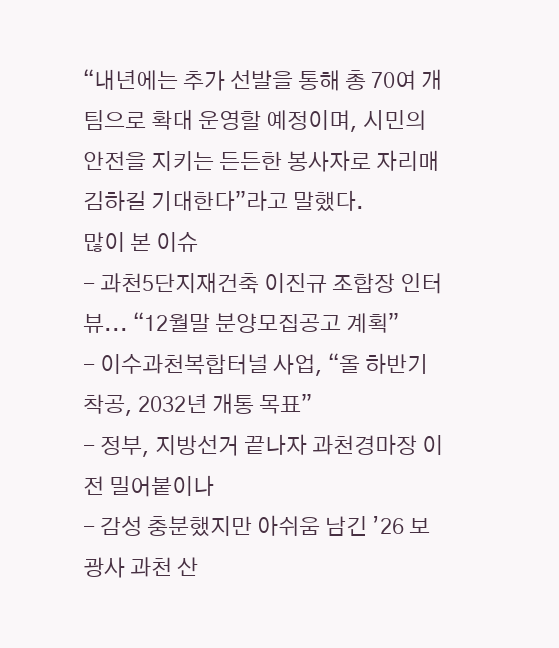“내년에는 추가 선발을 통해 총 70여 개 팀으로 확대 운영할 예정이며, 시민의 안전을 지키는 든든한 봉사자로 자리매김하길 기대한다”라고 말했다.
많이 본 이슈
- 과천5단지재건축 이진규 조합장 인터뷰... “12월말 분양모집공고 계획”
- 이수과천복합터널 사업, “올 하반기 착공, 2032년 개통 목표”
- 정부, 지방선거 끝나자 과천경마장 이전 밀어붙이나
- 감성 충분했지만 아쉬움 남긴 ’26 보광사 과천 산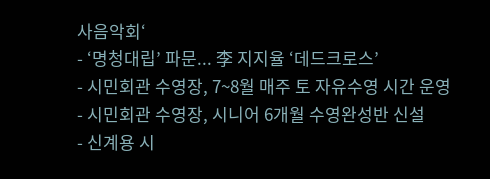사음악회‘
- ‘명청대립’ 파문... 李 지지율 ‘데드크로스’
- 시민회관 수영장, 7~8월 매주 토 자유수영 시간 운영
- 시민회관 수영장, 시니어 6개월 수영완성반 신설
- 신계용 시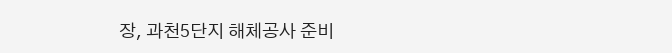장, 과천5단지 해체공사 준비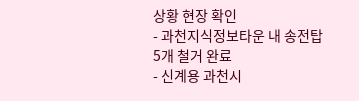상황 현장 확인
- 과천지식정보타운 내 송전탑 5개 철거 완료
- 신계용 과천시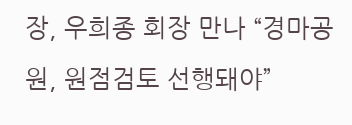장, 우희종 회장 만나 “경마공원, 원점검토 선행돼야”